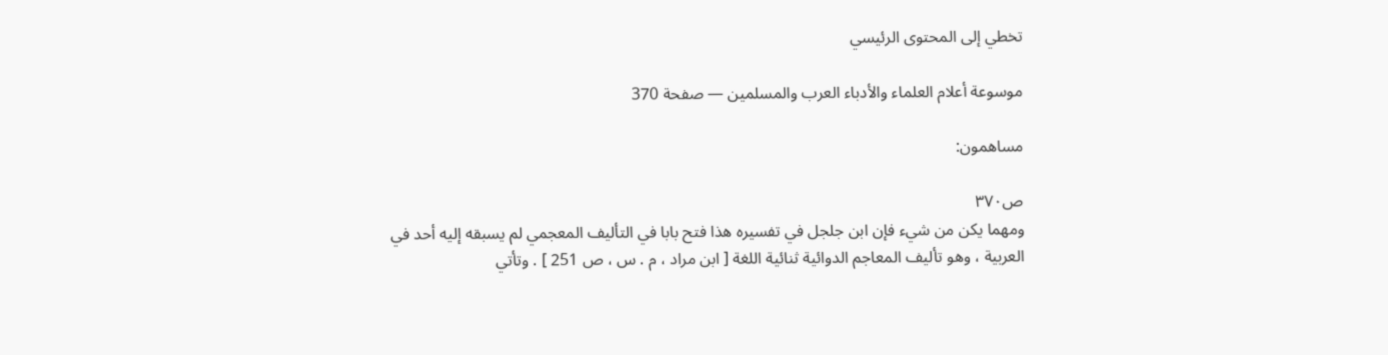تخطي إلى المحتوى الرئيسي

موسوعة أعلام العلماء والأدباء العرب والمسلمين — صفحة 370

مساهمون:

ص٣٧٠
ومهما يكن من شيء فإن ابن جلجل في تفسيره هذا فتح بابا في التأليف المعجمي لم يسبقه إليه أحد في العربية ، وهو تأليف المعاجم الدوائية ثنائية اللغة [ ابن مراد ، م . س ، ص 251 ] . وتأتي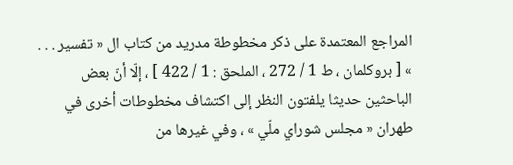المراجع المعتمدة على ذكر مخطوطة مدريد من كتاب ال « تفسير . . . » [ بروكلمان ، ط 1 / 272 ، الملحق : 1 / 422 ] ، إلّا أنّ بعض الباحثين حديثا يلفتون النظر إلى اكتشاف مخطوطات أخرى في طهران « مجلس شوراي ملّي » ، وفي غيرها من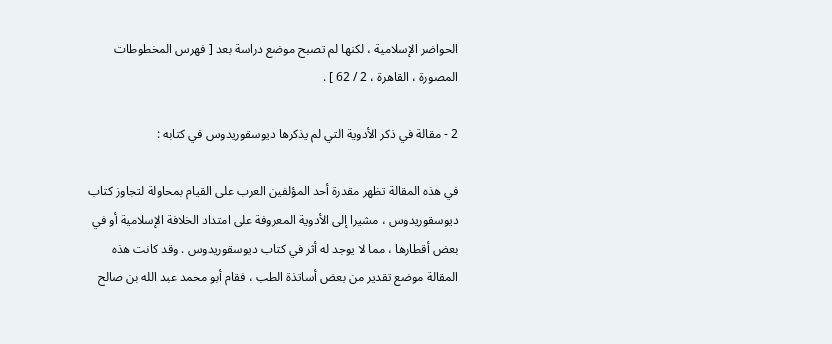الحواضر الإسلامية ، لكنها لم تصبح موضع دراسة بعد [ فهرس المخطوطات المصورة ، القاهرة ، 2 / 62 ] .

2 - مقالة في ذكر الأدوية التي لم يذكرها ديوسقوريدوس في كتابه :

في هذه المقالة تظهر مقدرة أحد المؤلفين العرب على القيام بمحاولة لتجاوز كتاب ديوسقوريدوس ، مشيرا إلى الأدوية المعروفة على امتداد الخلافة الإسلامية أو في بعض أقطارها ، مما لا يوجد له أثر في كتاب ديوسقوريدوس . وقد كانت هذه المقالة موضع تقدير من بعض أساتذة الطب ، فقام أبو محمد عبد الله بن صالح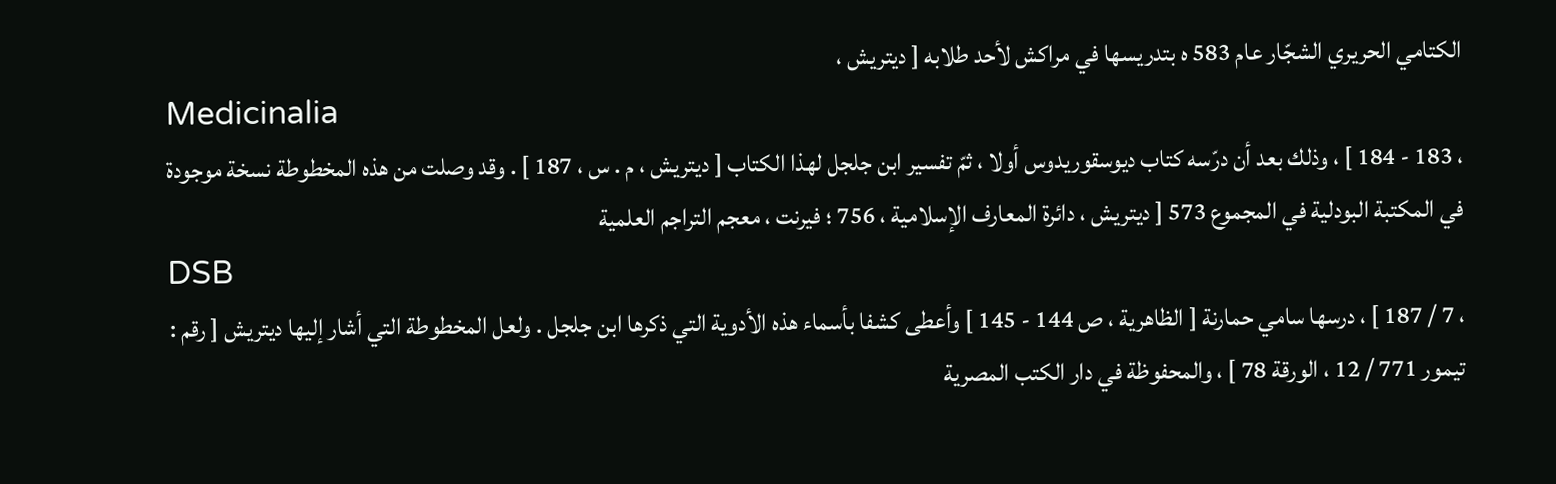الكتامي الحريري الشجّار عام 583 ه بتدريسها في مراكش لأحد طلابه [ ديتريش ،
Medicinalia
، 183 - 184 ] ، وذلك بعد أن درّسه كتاب ديوسقوريدوس أولا ، ثمّ تفسير ابن جلجل لهذا الكتاب [ ديتريش ، م . س ، 187 ] . وقد وصلت من هذه المخطوطة نسخة موجودة في المكتبة البودلية في المجموع 573 [ ديتريش ، دائرة المعارف الإسلامية ، 756 ؛ فيرنت ، معجم التراجم العلمية
DSB
، 7 / 187 ] ، درسها سامي حمارنة [ الظاهرية ، ص 144 - 145 ] وأعطى كشفا بأسماء هذه الأدوية التي ذكرها ابن جلجل . ولعل المخطوطة التي أشار إليها ديتريش [ رقم : تيمور 771 / 12 ، الورقة 78 ] ، والمحفوظة في دار الكتب المصرية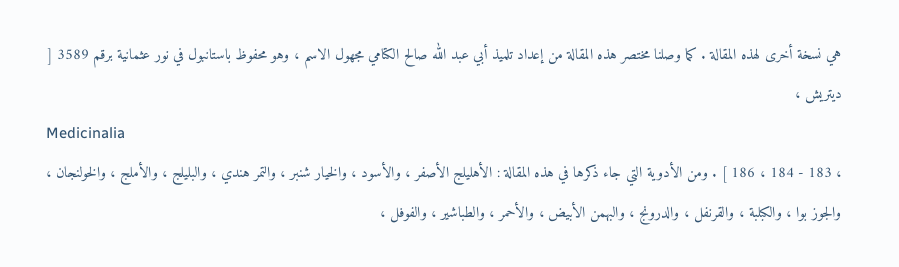هي نسخة أخرى لهذه المقالة . كما وصلنا مختصر هذه المقالة من إعداد تلميذ أبي عبد الله صالح الكتامي مجهول الاسم ، وهو محفوظ باستانبول في نور عثمانية برقم 3589 [ ديتريش ،
Medicinalia
، 183 - 184 ، 186 ] . ومن الأدوية التي جاء ذكرها في هذه المقالة : الأهليلج الأصفر ، والأسود ، والخيار شنبر ، والتمر هندي ، والبليلج ، والأملج ، والخولنجان ، والجوز بوا ، والكبلبة ، والقرنفل ، والدرونج ، والبهمن الأبيض ، والأحمر ، والطباشير ، والفوفل ،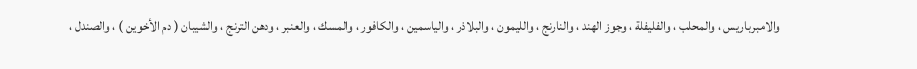والامبرباريس ، والمحلب ، والفليفلة ، وجوز الهند ، والنارنج ، والليمون ، والبلاذر ، والياسمين ، والكافور ، والمسك ، والعنبر ، ودهن الترنج ، والشيبان ( دم الأخوين ) ، والصندل ،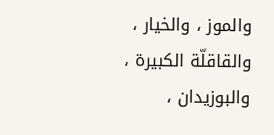والموز ، والخيار ، والقاقلّة الكبيرة ، والبوزيدان ،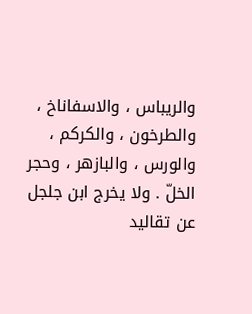والريباس ، والاسفاناخ ، والطرخون ، والكركم ، والورس ، والبازهر ، وحجر الخلّ . ولا يخرج ابن جلجل عن تقاليد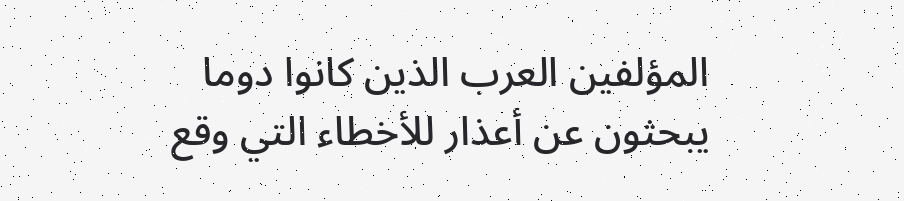المؤلفين العرب الذين كانوا دوما يبحثون عن أعذار للأخطاء التي وقع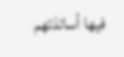فيها أساتذتهم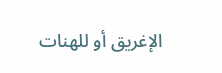الإغريق أو للهنات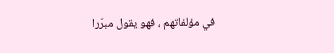في مؤلفاتهم ، فهو يقول مبرّرا